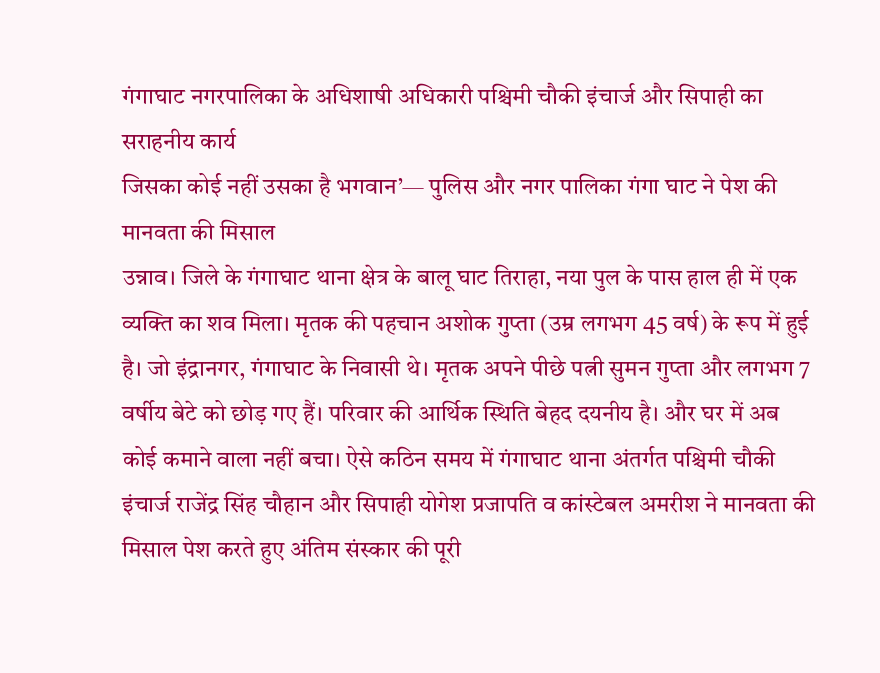गंगाघाट नगरपालिका के अधिशाषी अधिकारी पश्चिमी चौकी इंचार्ज और सिपाही का सराहनीय कार्य
जिसका कोई नहीं उसका है भगवान’— पुलिस और नगर पालिका गंगा घाट ने पेश की मानवता की मिसाल
उन्नाव। जिले के गंगाघाट थाना क्षेत्र के बालू घाट तिराहा, नया पुल के पास हाल ही में एक व्यक्ति का शव मिला। मृतक की पहचान अशोक गुप्ता (उम्र लगभग 45 वर्ष) के रूप में हुई है। जो इंद्रानगर, गंगाघाट के निवासी थे। मृतक अपने पीछे पत्नी सुमन गुप्ता और लगभग 7 वर्षीय बेटे को छोड़ गए हैं। परिवार की आर्थिक स्थिति बेहद दयनीय है। और घर में अब कोई कमाने वाला नहीं बचा। ऐसे कठिन समय में गंगाघाट थाना अंतर्गत पश्चिमी चौकी इंचार्ज राजेंद्र सिंह चौहान और सिपाही योगेश प्रजापति व कांस्टेबल अमरीश ने मानवता की मिसाल पेश करते हुए अंतिम संस्कार की पूरी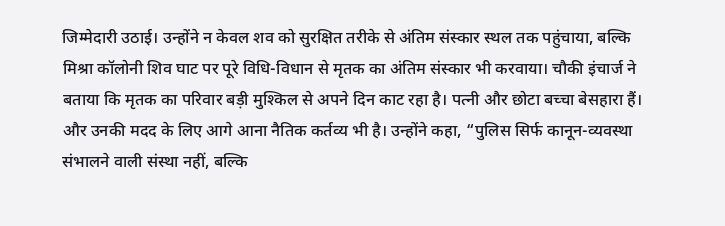जिम्मेदारी उठाई। उन्होंने न केवल शव को सुरक्षित तरीके से अंतिम संस्कार स्थल तक पहुंचाया, बल्कि मिश्रा कॉलोनी शिव घाट पर पूरे विधि-विधान से मृतक का अंतिम संस्कार भी करवाया। चौकी इंचार्ज ने बताया कि मृतक का परिवार बड़ी मुश्किल से अपने दिन काट रहा है। पत्नी और छोटा बच्चा बेसहारा हैं। और उनकी मदद के लिए आगे आना नैतिक कर्तव्य भी है। उन्होंने कहा, “पुलिस सिर्फ कानून-व्यवस्था संभालने वाली संस्था नहीं, बल्कि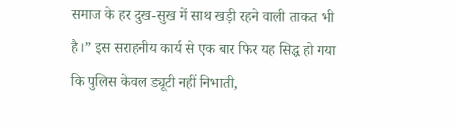समाज के हर दुख-सुख में साथ खड़ी रहने वाली ताकत भी है।” इस सराहनीय कार्य से एक बार फिर यह सिद्ध हो गया कि पुलिस केवल ड्यूटी नहीं निभाती,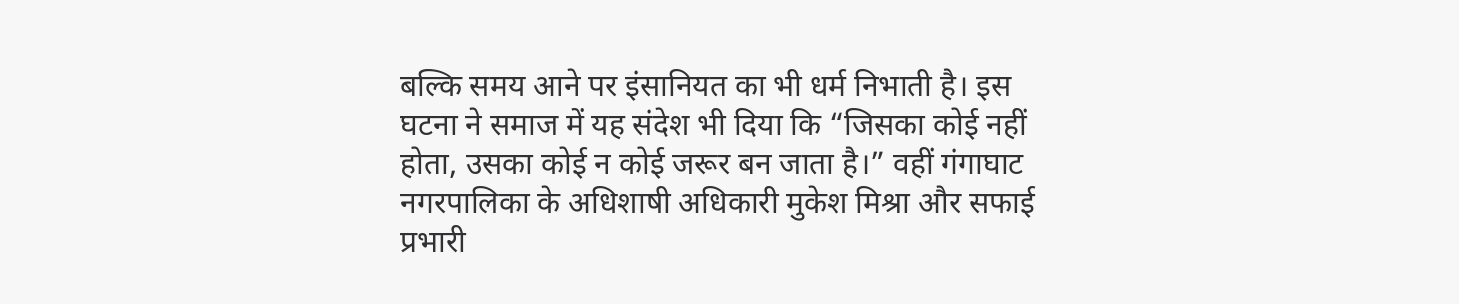बल्कि समय आने पर इंसानियत का भी धर्म निभाती है। इस घटना ने समाज में यह संदेश भी दिया कि “जिसका कोई नहीं होता, उसका कोई न कोई जरूर बन जाता है।” वहीं गंगाघाट नगरपालिका के अधिशाषी अधिकारी मुकेश मिश्रा और सफाई प्रभारी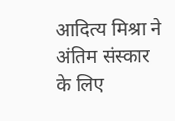आदित्य मिश्रा ने अंतिम संस्कार के लिए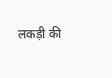लकड़ी की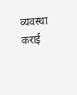व्यवस्था कराई